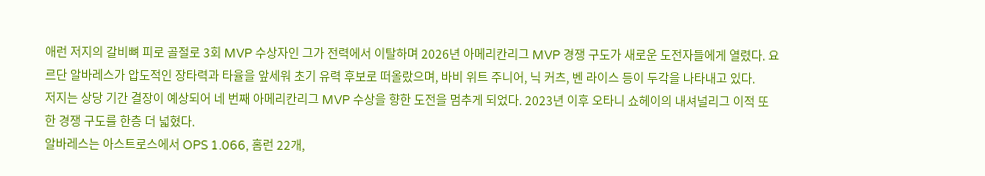애런 저지의 갈비뼈 피로 골절로 3회 MVP 수상자인 그가 전력에서 이탈하며 2026년 아메리칸리그 MVP 경쟁 구도가 새로운 도전자들에게 열렸다. 요르단 알바레스가 압도적인 장타력과 타율을 앞세워 초기 유력 후보로 떠올랐으며, 바비 위트 주니어, 닉 커츠, 벤 라이스 등이 두각을 나타내고 있다.
저지는 상당 기간 결장이 예상되어 네 번째 아메리칸리그 MVP 수상을 향한 도전을 멈추게 되었다. 2023년 이후 오타니 쇼헤이의 내셔널리그 이적 또한 경쟁 구도를 한층 더 넓혔다.
알바레스는 아스트로스에서 OPS 1.066, 홈런 22개,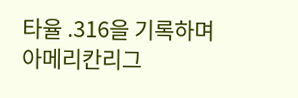타율 .316을 기록하며 아메리칸리그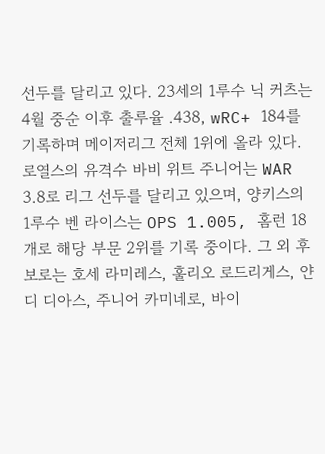선두를 달리고 있다. 23세의 1루수 닉 커츠는 4월 중순 이후 출루율 .438, wRC+ 184를 기록하며 메이저리그 전체 1위에 올라 있다.
로열스의 유격수 바비 위트 주니어는 WAR 3.8로 리그 선두를 달리고 있으며, 양키스의 1루수 벤 라이스는 OPS 1.005, 홈런 18개로 해당 부문 2위를 기록 중이다. 그 외 후보로는 호세 라미레스, 훌리오 로드리게스, 얀디 디아스, 주니어 카미네로, 바이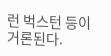런 벅스턴 등이 거론된다.